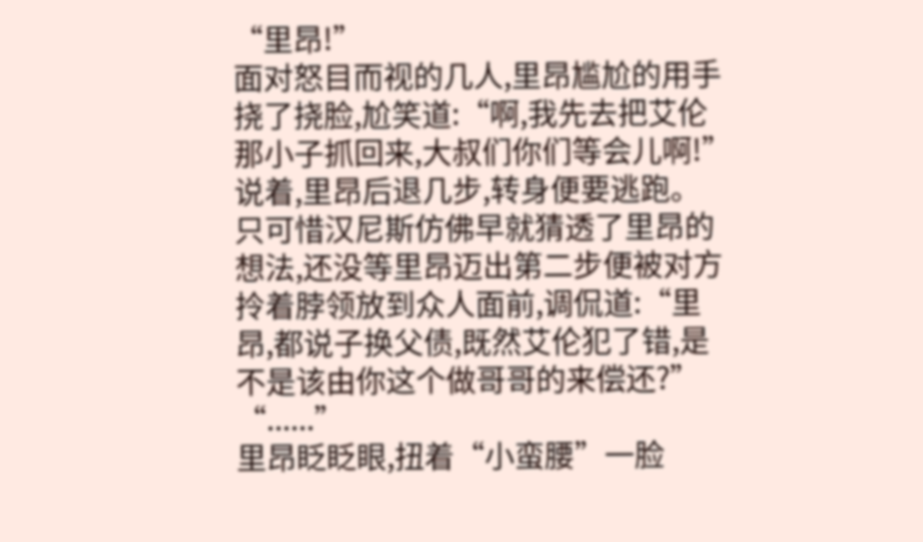“里昂!”
面对怒目而视的几人,里昂尴尬的用手挠了挠脸,尬笑道:“啊,我先去把艾伦那小子抓回来,大叔们你们等会儿啊!”
说着,里昂后退几步,转身便要逃跑。
只可惜汉尼斯仿佛早就猜透了里昂的想法,还没等里昂迈出第二步便被对方拎着脖领放到众人面前,调侃道:“里昂,都说子换父债,既然艾伦犯了错,是不是该由你这个做哥哥的来偿还?”
“......”
里昂眨眨眼,扭着“小蛮腰”一脸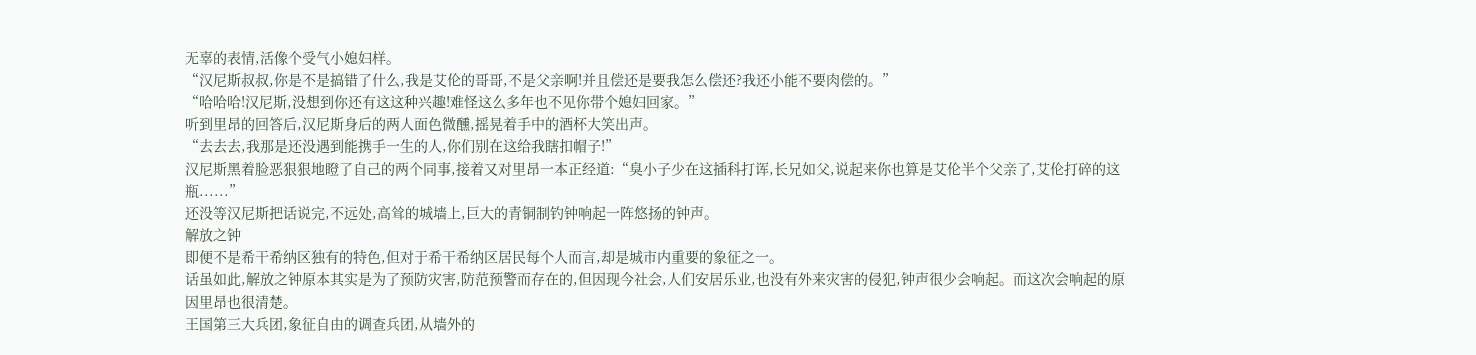无辜的表情,活像个受气小媳妇样。
“汉尼斯叔叔,你是不是搞错了什么,我是艾伦的哥哥,不是父亲啊!并且偿还是要我怎么偿还?我还小能不要肉偿的。”
“哈哈哈!汉尼斯,没想到你还有这这种兴趣!难怪这么多年也不见你带个媳妇回家。”
听到里昂的回答后,汉尼斯身后的两人面色微醺,摇晃着手中的酒杯大笑出声。
“去去去,我那是还没遇到能携手一生的人,你们别在这给我瞎扣帽子!”
汉尼斯黑着脸恶狠狠地瞪了自己的两个同事,接着又对里昂一本正经道:“臭小子少在这插科打诨,长兄如父,说起来你也算是艾伦半个父亲了,艾伦打碎的这瓶......”
还没等汉尼斯把话说完,不远处,高耸的城墙上,巨大的青铜制钓钟响起一阵悠扬的钟声。
解放之钟
即便不是希干希纳区独有的特色,但对于希干希纳区居民每个人而言,却是城市内重要的象征之一。
话虽如此,解放之钟原本其实是为了预防灾害,防范预警而存在的,但因现今社会,人们安居乐业,也没有外来灾害的侵犯,钟声很少会响起。而这次会响起的原因里昂也很清楚。
王国第三大兵团,象征自由的调查兵团,从墙外的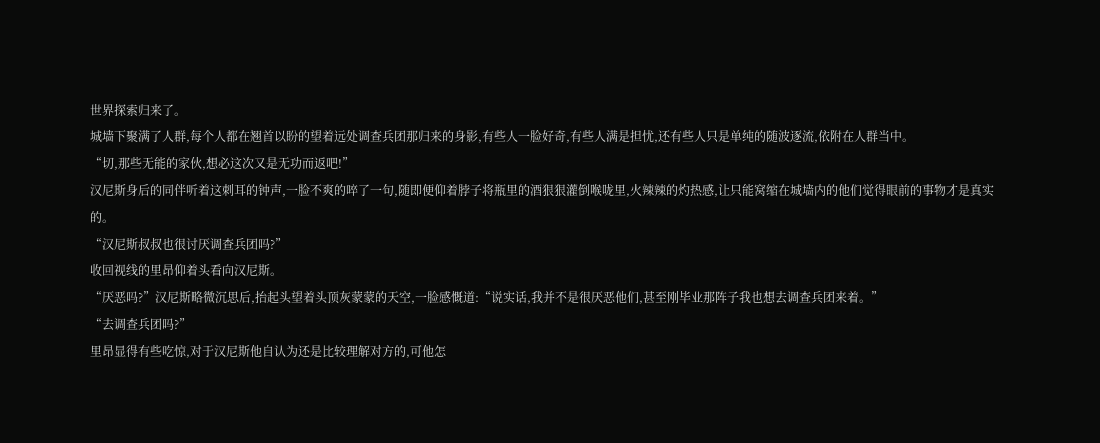世界探索归来了。
城墙下聚满了人群,每个人都在翘首以盼的望着远处调查兵团那归来的身影,有些人一脸好奇,有些人满是担忧,还有些人只是单纯的随波逐流,依附在人群当中。
“切,那些无能的家伙,想必这次又是无功而返吧!”
汉尼斯身后的同伴听着这刺耳的钟声,一脸不爽的啐了一句,随即便仰着脖子将瓶里的酒狠狠灌倒喉咙里,火辣辣的灼热感,让只能窝缩在城墙内的他们觉得眼前的事物才是真实的。
“汉尼斯叔叔也很讨厌调查兵团吗?”
收回视线的里昂仰着头看向汉尼斯。
“厌恶吗?”汉尼斯略微沉思后,抬起头望着头顶灰蒙蒙的天空,一脸感慨道:“说实话,我并不是很厌恶他们,甚至刚毕业那阵子我也想去调查兵团来着。”
“去调查兵团吗?”
里昂显得有些吃惊,对于汉尼斯他自认为还是比较理解对方的,可他怎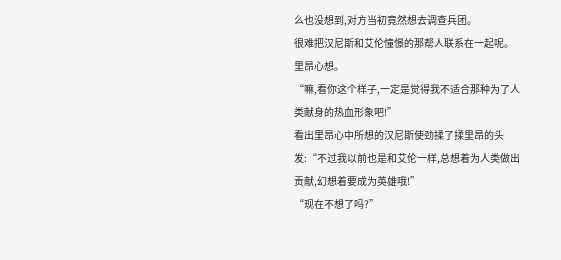么也没想到,对方当初竟然想去调查兵团。
很难把汉尼斯和艾伦憧憬的那帮人联系在一起呢。
里昂心想。
“嘛,看你这个样子,一定是觉得我不适合那种为了人类献身的热血形象吧!”
看出里昂心中所想的汉尼斯使劲揉了揉里昂的头发:“不过我以前也是和艾伦一样,总想着为人类做出贡献,幻想着要成为英雄哦!”
“现在不想了吗?”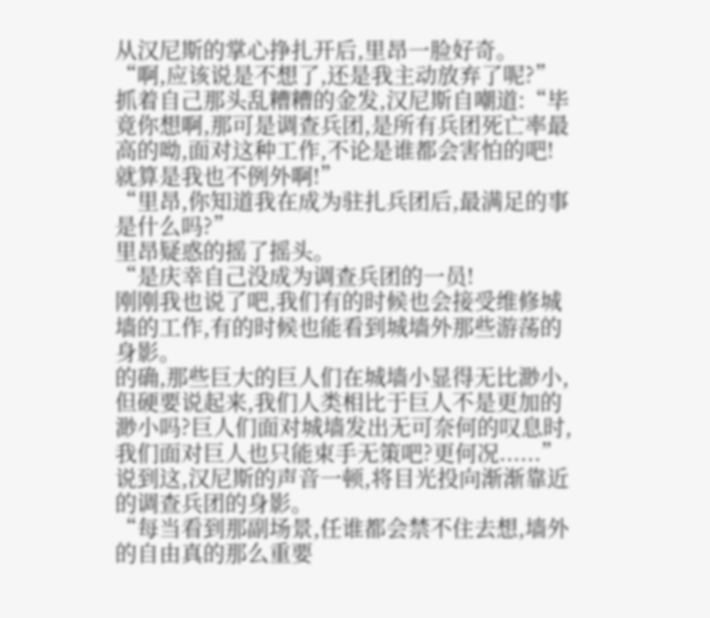从汉尼斯的掌心挣扎开后,里昂一脸好奇。
“啊,应该说是不想了,还是我主动放弃了呢?”
抓着自己那头乱糟糟的金发,汉尼斯自嘲道:“毕竟你想啊,那可是调查兵团,是所有兵团死亡率最高的呦,面对这种工作,不论是谁都会害怕的吧!就算是我也不例外啊!”
“里昂,你知道我在成为驻扎兵团后,最满足的事是什么吗?”
里昂疑惑的摇了摇头。
“是庆幸自己没成为调查兵团的一员!
刚刚我也说了吧,我们有的时候也会接受维修城墙的工作,有的时候也能看到城墙外那些游荡的身影。
的确,那些巨大的巨人们在城墙小显得无比渺小,但硬要说起来,我们人类相比于巨人不是更加的渺小吗?巨人们面对城墙发出无可奈何的叹息时,我们面对巨人也只能束手无策吧?更何况......”
说到这,汉尼斯的声音一顿,将目光投向渐渐靠近的调查兵团的身影。
“每当看到那副场景,任谁都会禁不住去想,墙外的自由真的那么重要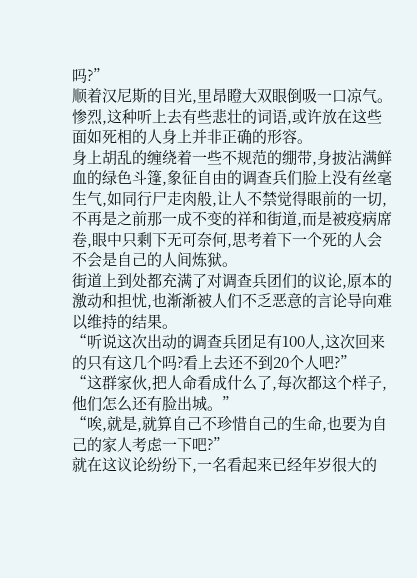吗?”
顺着汉尼斯的目光,里昂瞪大双眼倒吸一口凉气。
惨烈,这种听上去有些悲壮的词语,或许放在这些面如死相的人身上并非正确的形容。
身上胡乱的缠绕着一些不规范的绷带,身披沾满鲜血的绿色斗篷,象征自由的调查兵们脸上没有丝毫生气,如同行尸走肉般,让人不禁觉得眼前的一切,不再是之前那一成不变的祥和街道,而是被疫病席卷,眼中只剩下无可奈何,思考着下一个死的人会不会是自己的人间炼狱。
街道上到处都充满了对调查兵团们的议论,原本的激动和担忧,也渐渐被人们不乏恶意的言论导向难以维持的结果。
“听说这次出动的调查兵团足有100人,这次回来的只有这几个吗?看上去还不到20个人吧?”
“这群家伙,把人命看成什么了,每次都这个样子,他们怎么还有脸出城。”
“唉,就是,就算自己不珍惜自己的生命,也要为自己的家人考虑一下吧?”
就在这议论纷纷下,一名看起来已经年岁很大的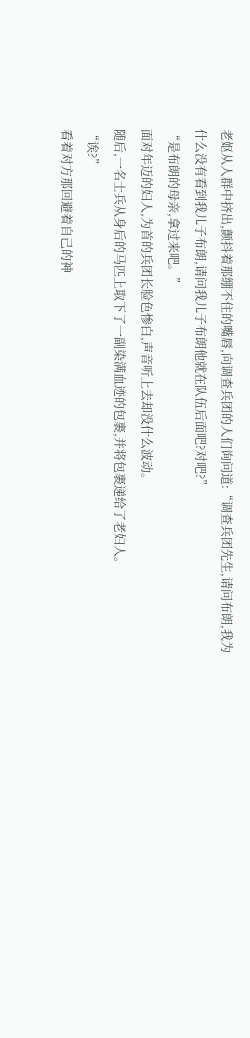老妪从人群中挤出,颤抖着那绷不住的嘴唇,向调查兵团的人们询问道:“调查兵团先生,请问布朗,我为什么没有看到我儿子布朗,请问我儿子布朗他就在队伍后面吧?对吧?”
“是布朗的母亲,拿过来吧。”
面对年迈的妇人,为首的兵团长脸色惨白,声音听上去却没什么波动。
随后,一名士兵从身后的马匹上取下了一副染满血迹的包裹,并将包裹递给了老妇人。
“诶?”
看着对方那回避着自己的神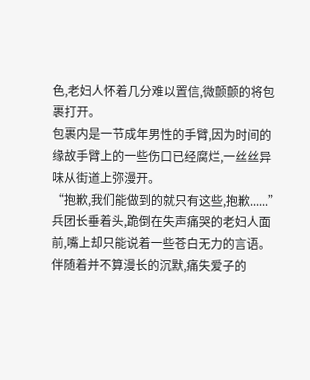色,老妇人怀着几分难以置信,微颤颤的将包裹打开。
包裹内是一节成年男性的手臂,因为时间的缘故手臂上的一些伤口已经腐烂,一丝丝异味从街道上弥漫开。
“抱歉,我们能做到的就只有这些,抱歉......”
兵团长垂着头,跪倒在失声痛哭的老妇人面前,嘴上却只能说着一些苍白无力的言语。
伴随着并不算漫长的沉默,痛失爱子的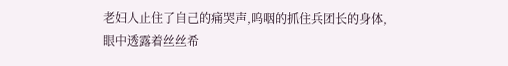老妇人止住了自己的痛哭声,呜咽的抓住兵团长的身体,眼中透露着丝丝希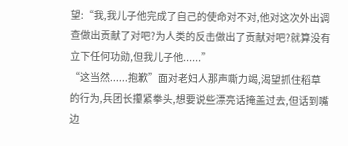望:“我,我儿子他完成了自己的使命对不对,他对这次外出调查做出贡献了对吧?为人类的反击做出了贡献对吧?就算没有立下任何功勋,但我儿子他......”
“这当然......抱歉”面对老妇人那声嘶力竭,渴望抓住稻草的行为,兵团长攥紧拳头,想要说些漂亮话掩盖过去,但话到嘴边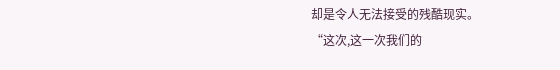却是令人无法接受的残酷现实。
“这次,这一次我们的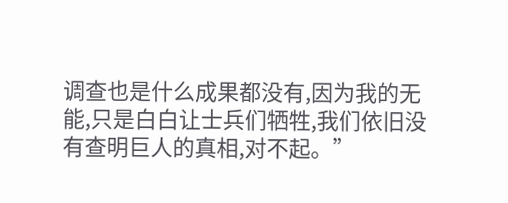调查也是什么成果都没有,因为我的无能,只是白白让士兵们牺牲,我们依旧没有查明巨人的真相,对不起。”